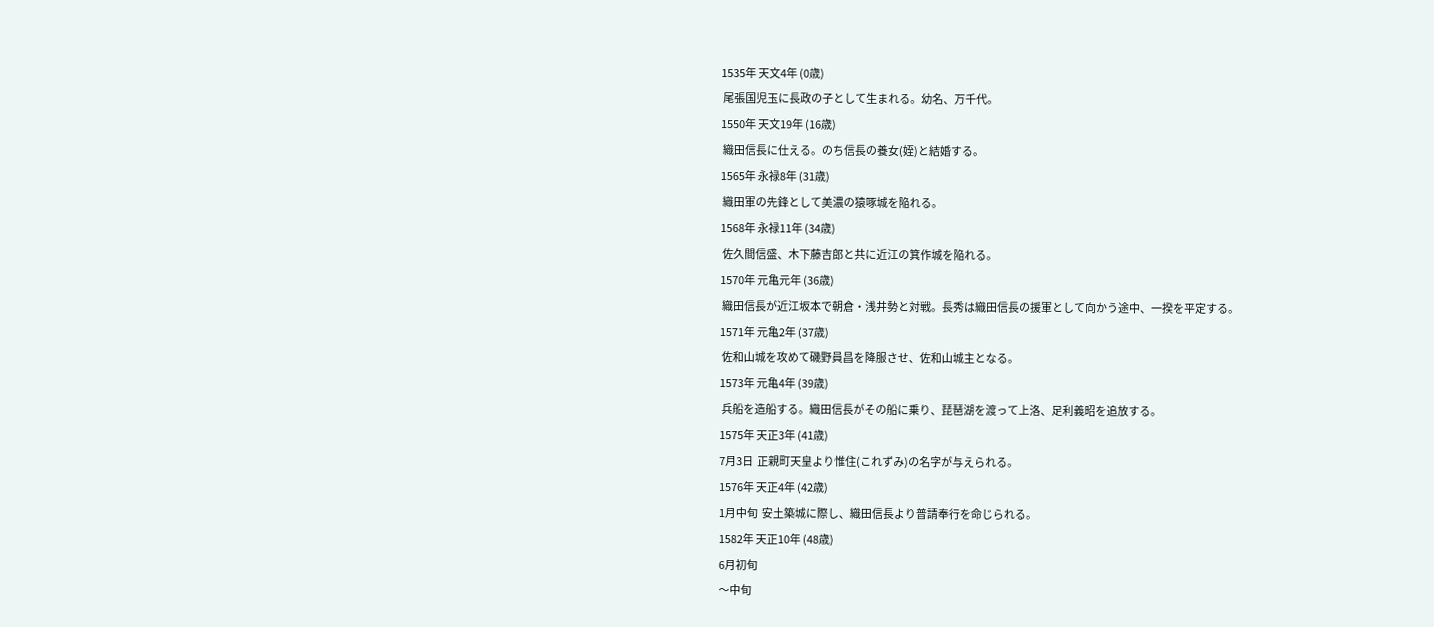1535年 天文4年 (0歳)
 尾張国児玉に長政の子として生まれる。幼名、万千代。
1550年 天文19年 (16歳)
 織田信長に仕える。のち信長の養女(姪)と結婚する。
1565年 永禄8年 (31歳)
 織田軍の先鋒として美濃の猿啄城を陥れる。
1568年 永禄11年 (34歳)
 佐久間信盛、木下藤吉郎と共に近江の箕作城を陥れる。
1570年 元亀元年 (36歳)
 織田信長が近江坂本で朝倉・浅井勢と対戦。長秀は織田信長の援軍として向かう途中、一揆を平定する。
1571年 元亀2年 (37歳)
 佐和山城を攻めて磯野員昌を降服させ、佐和山城主となる。
1573年 元亀4年 (39歳)
 兵船を造船する。織田信長がその船に乗り、琵琶湖を渡って上洛、足利義昭を追放する。
1575年 天正3年 (41歳)
7月3日  正親町天皇より惟住(これずみ)の名字が与えられる。
1576年 天正4年 (42歳)
1月中旬  安土築城に際し、織田信長より普請奉行を命じられる。
1582年 天正10年 (48歳)
6月初旬
〜中旬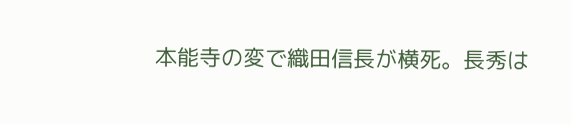本能寺の変で織田信長が横死。長秀は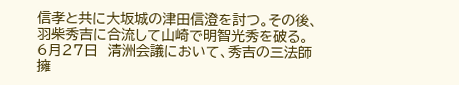信孝と共に大坂城の津田信澄を討つ。その後、羽柴秀吉に合流して山崎で明智光秀を破る。
6月27日  清洲会議において、秀吉の三法師擁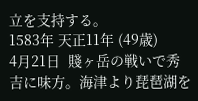立を支持する。
1583年 天正11年 (49歳)
4月21日  賤ヶ岳の戦いで秀吉に味方。海津より琵琶湖を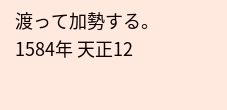渡って加勢する。
1584年 天正12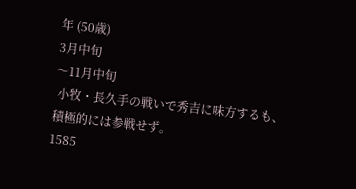年 (50歳)
3月中旬
〜11月中旬
 小牧・長久手の戦いで秀吉に味方するも、積極的には参戦せず。
1585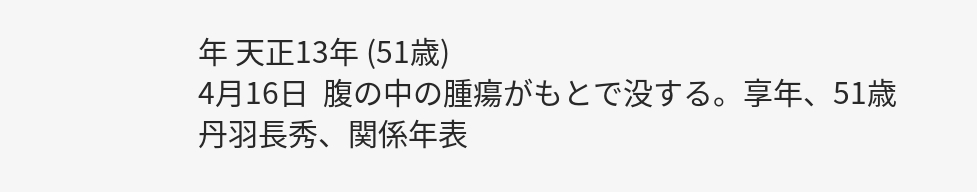年 天正13年 (51歳)
4月16日  腹の中の腫瘍がもとで没する。享年、51歳
丹羽長秀、関係年表